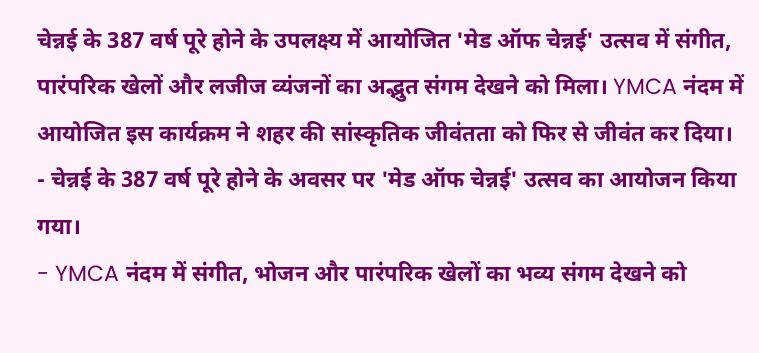चेन्नई के 387 वर्ष पूरे होने के उपलक्ष्य में आयोजित 'मेड ऑफ चेन्नई' उत्सव में संगीत, पारंपरिक खेलों और लजीज व्यंजनों का अद्भुत संगम देखने को मिला। YMCA नंदम में आयोजित इस कार्यक्रम ने शहर की सांस्कृतिक जीवंतता को फिर से जीवंत कर दिया।
- चेन्नई के 387 वर्ष पूरे होने के अवसर पर 'मेड ऑफ चेन्नई' उत्सव का आयोजन किया गया।
- YMCA नंदम में संगीत, भोजन और पारंपरिक खेलों का भव्य संगम देखने को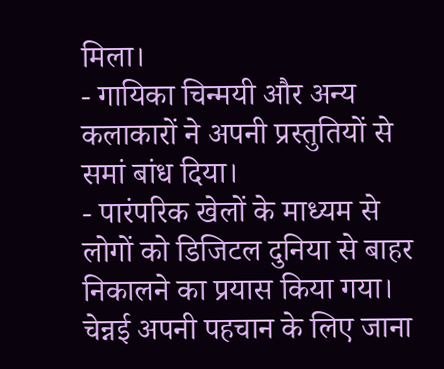मिला।
- गायिका चिन्मयी और अन्य कलाकारों ने अपनी प्रस्तुतियों से समां बांध दिया।
- पारंपरिक खेलों के माध्यम से लोगों को डिजिटल दुनिया से बाहर निकालने का प्रयास किया गया।
चेन्नई अपनी पहचान के लिए जाना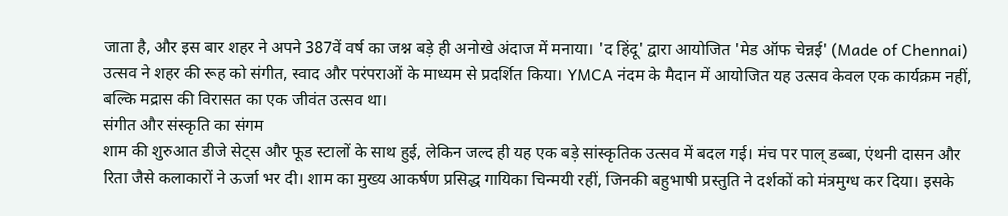जाता है, और इस बार शहर ने अपने 387वें वर्ष का जश्न बड़े ही अनोखे अंदाज में मनाया। 'द हिंदू' द्वारा आयोजित 'मेड ऑफ चेन्नई' (Made of Chennai) उत्सव ने शहर की रूह को संगीत, स्वाद और परंपराओं के माध्यम से प्रदर्शित किया। YMCA नंदम के मैदान में आयोजित यह उत्सव केवल एक कार्यक्रम नहीं, बल्कि मद्रास की विरासत का एक जीवंत उत्सव था।
संगीत और संस्कृति का संगम
शाम की शुरुआत डीजे सेट्स और फूड स्टालों के साथ हुई, लेकिन जल्द ही यह एक बड़े सांस्कृतिक उत्सव में बदल गई। मंच पर पाल् डब्बा, एंथनी दासन और रिता जैसे कलाकारों ने ऊर्जा भर दी। शाम का मुख्य आकर्षण प्रसिद्ध गायिका चिन्मयी रहीं, जिनकी बहुभाषी प्रस्तुति ने दर्शकों को मंत्रमुग्ध कर दिया। इसके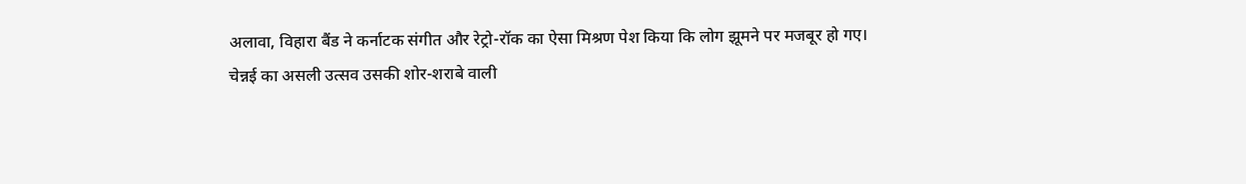अलावा, विहारा बैंड ने कर्नाटक संगीत और रेट्रो-रॉक का ऐसा मिश्रण पेश किया कि लोग झूमने पर मजबूर हो गए।
चेन्नई का असली उत्सव उसकी शोर-शराबे वाली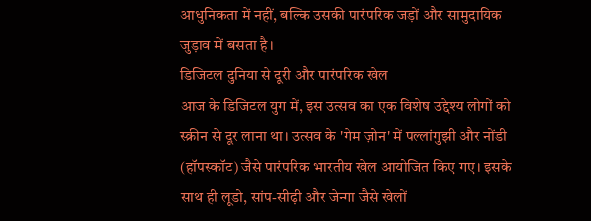आधुनिकता में नहीं, बल्कि उसकी पारंपरिक जड़ों और सामुदायिक जुड़ाव में बसता है।
डिजिटल दुनिया से दूरी और पारंपरिक खेल
आज के डिजिटल युग में, इस उत्सव का एक विशेष उद्देश्य लोगों को स्क्रीन से दूर लाना था। उत्सव के 'गेम ज़ोन' में पल्लांगुझी और नोंडी (हॉपस्कॉट) जैसे पारंपरिक भारतीय खेल आयोजित किए गए। इसके साथ ही लूडो, सांप-सीढ़ी और जेन्गा जैसे खेलों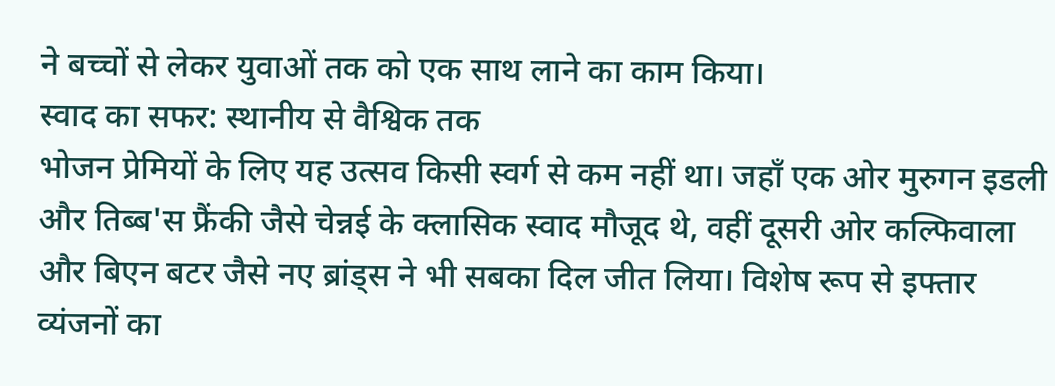ने बच्चों से लेकर युवाओं तक को एक साथ लाने का काम किया।
स्वाद का सफर: स्थानीय से वैश्विक तक
भोजन प्रेमियों के लिए यह उत्सव किसी स्वर्ग से कम नहीं था। जहाँ एक ओर मुरुगन इडली और तिब्ब'स फ्रैंकी जैसे चेन्नई के क्लासिक स्वाद मौजूद थे, वहीं दूसरी ओर कल्फिवाला और बिएन बटर जैसे नए ब्रांड्स ने भी सबका दिल जीत लिया। विशेष रूप से इफ्तार व्यंजनों का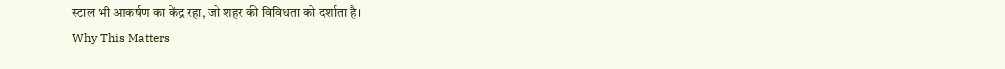स्टाल भी आकर्षण का केंद्र रहा, जो शहर की विविधता को दर्शाता है।
Why This Matters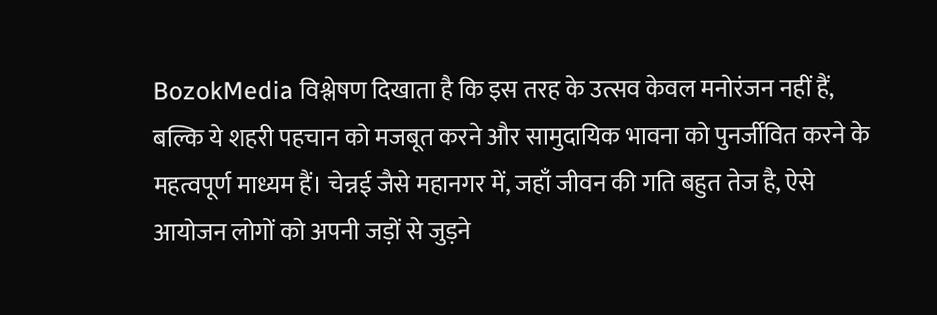BozokMedia विश्लेषण दिखाता है कि इस तरह के उत्सव केवल मनोरंजन नहीं हैं, बल्कि ये शहरी पहचान को मजबूत करने और सामुदायिक भावना को पुनर्जीवित करने के महत्वपूर्ण माध्यम हैं। चेन्नई जैसे महानगर में, जहाँ जीवन की गति बहुत तेज है, ऐसे आयोजन लोगों को अपनी जड़ों से जुड़ने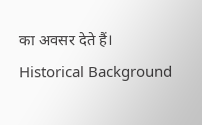का अवसर देते हैं।
Historical Background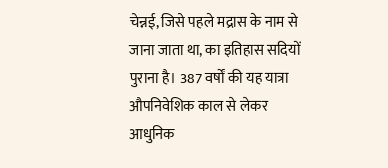चेन्नई, जिसे पहले मद्रास के नाम से जाना जाता था, का इतिहास सदियों पुराना है। 387 वर्षों की यह यात्रा औपनिवेशिक काल से लेकर आधुनिक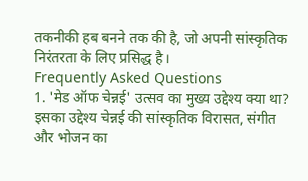तकनीकी हब बनने तक की है, जो अपनी सांस्कृतिक निरंतरता के लिए प्रसिद्ध है।
Frequently Asked Questions
1. 'मेड ऑफ चेन्नई' उत्सव का मुख्य उद्देश्य क्या था?
इसका उद्देश्य चेन्नई की सांस्कृतिक विरासत, संगीत और भोजन का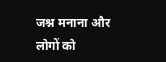जश्न मनाना और लोगों को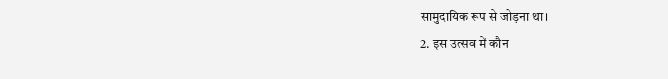सामुदायिक रूप से जोड़ना था।
2. इस उत्सव में कौन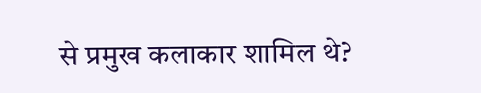से प्रमुख कलाकार शामिल थे?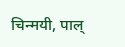चिन्मयी, पाल्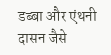डब्बा और एंथनी दासन जैसे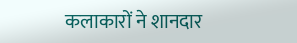कलाकारों ने शानदार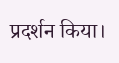प्रदर्शन किया।